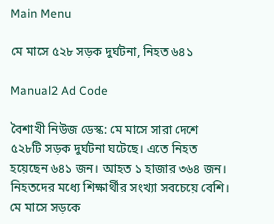Main Menu

মে মাসে ৫২৮ সড়ক দুর্ঘটনা, নিহত ৬৪১

Manual2 Ad Code

বৈশাখী নিউজ ডেস্ক: মে মাসে সারা দেশে ৫২৮টি সড়ক দুর্ঘটনা ঘটেছে। এতে নিহত হয়েছেন ৬৪১ জন। আহত ১ হাজার ৩৬৪ জন। নিহতদের মধ্যে শিক্ষার্থীর সংখ্যা সবচেয়ে বেশি। মে মাসে সড়কে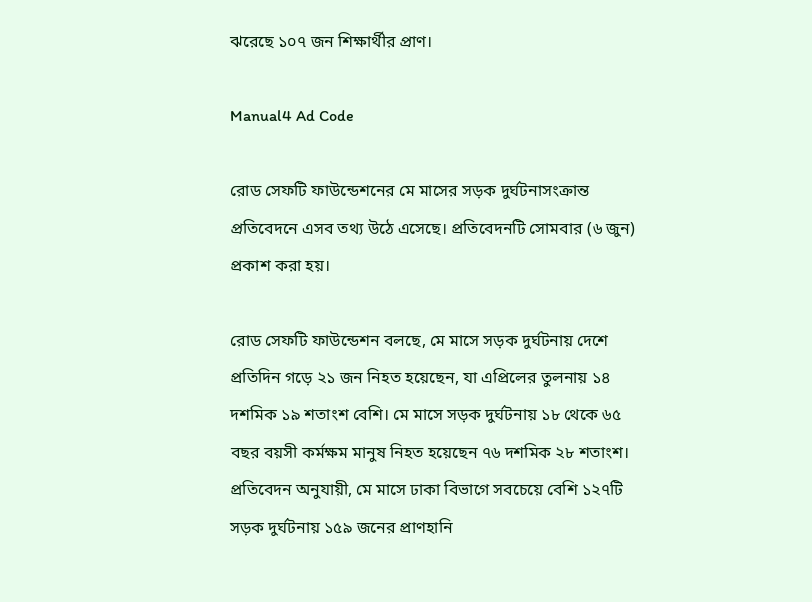ঝরেছে ১০৭ জন শিক্ষার্থীর প্রাণ।

Manual4 Ad Code

রোড সেফটি ফাউন্ডেশনের মে মাসের সড়ক দুর্ঘটনাসংক্রান্ত প্রতিবেদনে এসব তথ্য উঠে এসেছে। প্রতিবেদনটি সোমবার (৬ জুন) প্রকাশ করা হয়।

রোড সেফটি ফাউন্ডেশন বলছে, মে মাসে সড়ক দুর্ঘটনায় দেশে প্রতিদিন গড়ে ২১ জন নিহত হয়েছেন, যা এপ্রিলের তুলনায় ১৪ দশমিক ১৯ শতাংশ বেশি। মে মাসে সড়ক দুর্ঘটনায় ১৮ থেকে ৬৫ বছর বয়সী কর্মক্ষম মানুষ নিহত হয়েছেন ৭৬ দশমিক ২৮ শতাংশ।
প্রতিবেদন অনুযায়ী, মে মাসে ঢাকা বিভাগে সবচেয়ে বেশি ১২৭টি সড়ক দুর্ঘটনায় ১৫৯ জনের প্রাণহানি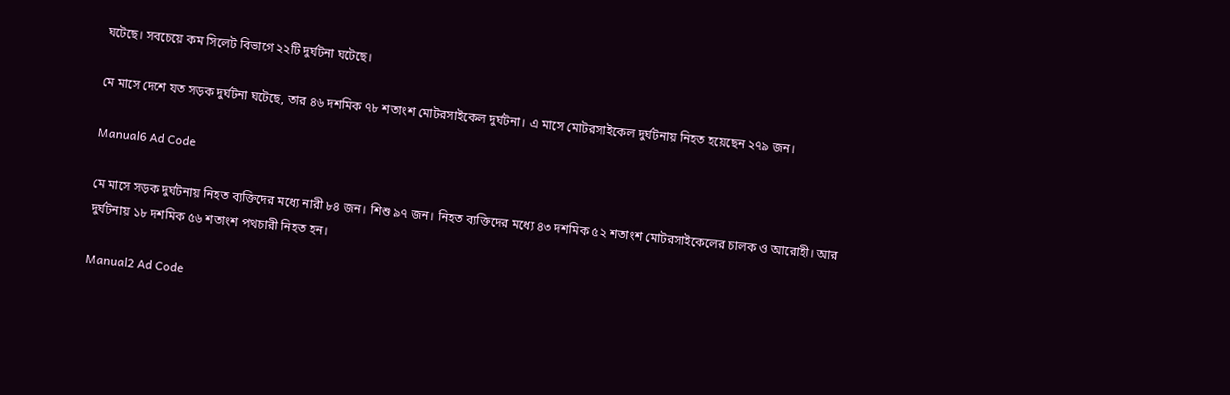ঘটেছে। সবচেয়ে কম সিলেট বিভাগে ২২টি দুর্ঘটনা ঘটেছে।

মে মাসে দেশে যত সড়ক দুর্ঘটনা ঘটেছে, তার ৪৬ দশমিক ৭৮ শতাংশ মোটরসাইকেল দুর্ঘটনা। এ মাসে মোটরসাইকেল দুর্ঘটনায় নিহত হয়েছেন ২৭৯ জন।

Manual6 Ad Code

মে মাসে সড়ক দুর্ঘটনায় নিহত ব্যক্তিদের মধ্যে নারী ৮৪ জন। শিশু ৯৭ জন। নিহত ব্যক্তিদের মধ্যে ৪৩ দশমিক ৫২ শতাংশ মোটরসাইকেলের চালক ও আরোহী। আর দুর্ঘটনায় ১৮ দশমিক ৫৬ শতাংশ পথচারী নিহত হন।

Manual2 Ad Code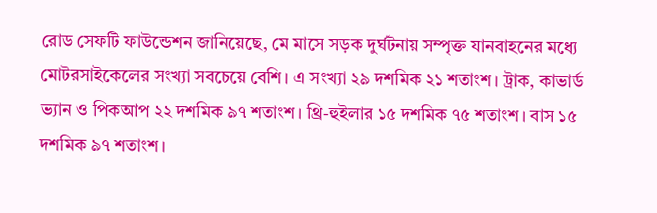রোড সেফটি ফাউন্ডেশন জানিয়েছে, মে মাসে সড়ক দুর্ঘটনায় সম্পৃক্ত যানবাহনের মধ্যে মোটরসাইকেলের সংখ্যা সবচেয়ে বেশি। এ সংখ্যা ২৯ দশমিক ২১ শতাংশ। ট্রাক, কাভার্ড ভ্যান ও পিকআপ ২২ দশমিক ৯৭ শতাংশ। থ্রি-হুইলার ১৫ দশমিক ৭৫ শতাংশ। বাস ১৫ দশমিক ৯৭ শতাংশ।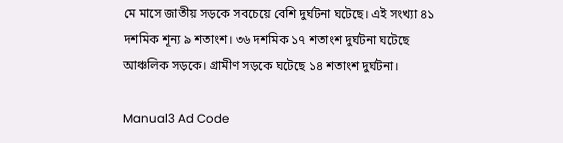মে মাসে জাতীয় সড়কে সবচেয়ে বেশি দুর্ঘটনা ঘটেছে। এই সংখ্যা ৪১ দশমিক শূন্য ৯ শতাংশ। ৩৬ দশমিক ১৭ শতাংশ দুর্ঘটনা ঘটেছে আঞ্চলিক সড়কে। গ্রামীণ সড়কে ঘটেছে ১৪ শতাংশ দুর্ঘটনা।

Manual3 Ad Code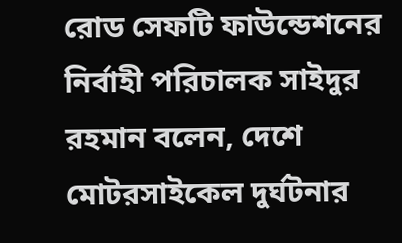রোড সেফটি ফাউন্ডেশনের নির্বাহী পরিচালক সাইদুর রহমান বলেন, দেশে মোটরসাইকেল দুর্ঘটনার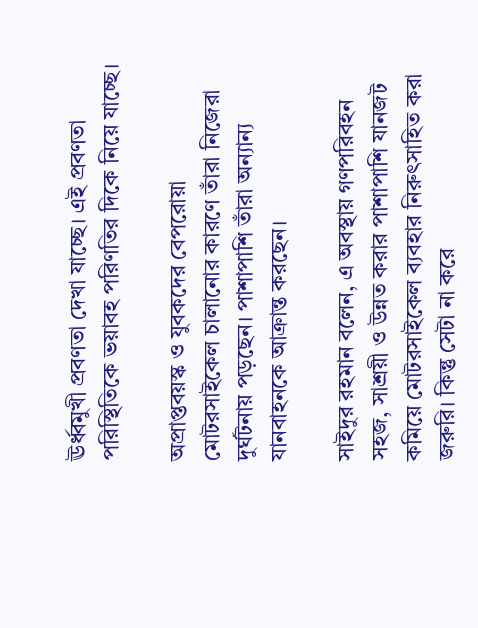ঊর্ধ্বমুখী প্রবণতা দেখা যাচ্ছে। এই প্রবণতা পরিস্থিতিকে ভয়াবহ পরিণতির দিকে নিয়ে যাচ্ছে।

অপ্রাপ্তবয়স্ক ও যুবকদের বেপরোয়া মোটরসাইকেল চালানোর কারণে তাঁরা নিজেরা দুর্ঘটনায় পড়ছেন। পাশাপাশি তাঁরা অন্যান্য যানবাহনকে আক্রান্ত করছেন।

সাইদুর রহমান বলেন, এ অবস্থায় গণপরিবহন সহজ, সাশ্রয়ী ও উন্নত করার পাশাপাশি যানজট কমিয়ে মোটরসাইকেল ব্যবহার নিরুৎসাহিত করা জরুরি। কিন্তু সেটা না করে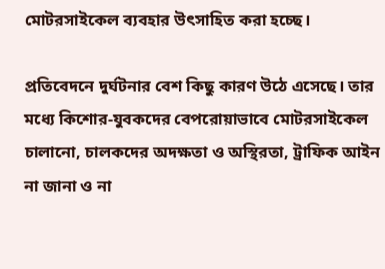মোটরসাইকেল ব্যবহার উৎসাহিত করা হচ্ছে।

প্রতিবেদনে দুর্ঘটনার বেশ কিছু কারণ উঠে এসেছে। তার মধ্যে কিশোর-যুবকদের বেপরোয়াভাবে মোটরসাইকেল চালানো, চালকদের অদক্ষতা ও অস্থিরতা, ট্রাফিক আইন না জানা ও না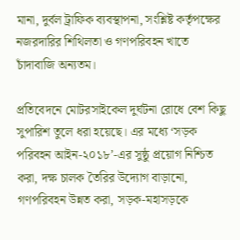মানা, দুর্বল ট্রাফিক ব্যবস্থাপনা, সংশ্লিষ্ট কর্তৃপক্ষের নজরদারির শিথিলতা ও গণপরিবহন খাতে চাঁদাবাজি অন্যতম।

প্রতিবেদনে মোটরসাইকেল দুর্ঘটনা রোধে বেশ কিছু সুপারিশ তুলে ধরা হয়েছে। এর মধ্যে ‘সড়ক পরিবহন আইন-২০১৮’-এর সুষ্ঠু প্রয়োগ নিশ্চিত করা, দক্ষ চালক তৈরির উদ্যোগ বাড়ানো, গণপরিবহন উন্নত করা, সড়ক-মহাসড়কে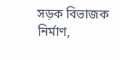সড়ক বিভাজক নির্মাণ,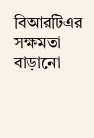বিআরটিএর সক্ষমতা বাড়ানো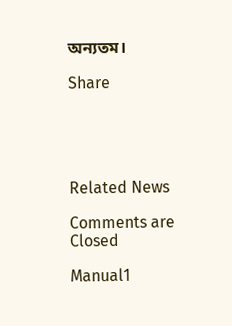অন্যতম।

Share





Related News

Comments are Closed

Manual1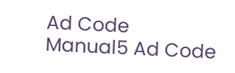Ad Code
Manual5 Ad Code